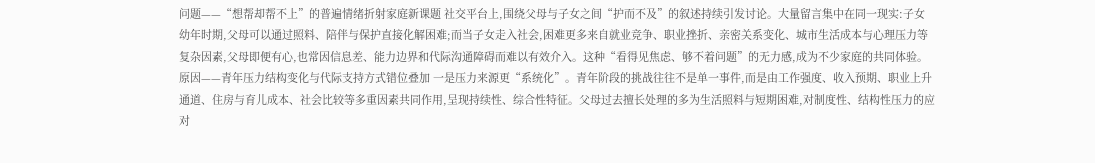问题——“想帮却帮不上”的普遍情绪折射家庭新课题 社交平台上,围绕父母与子女之间“护而不及”的叙述持续引发讨论。大量留言集中在同一现实:子女幼年时期,父母可以通过照料、陪伴与保护直接化解困难;而当子女走入社会,困难更多来自就业竞争、职业挫折、亲密关系变化、城市生活成本与心理压力等复杂因素,父母即便有心,也常因信息差、能力边界和代际沟通障碍而难以有效介入。这种“看得见焦虑、够不着问题”的无力感,成为不少家庭的共同体验。 原因——青年压力结构变化与代际支持方式错位叠加 一是压力来源更“系统化”。青年阶段的挑战往往不是单一事件,而是由工作强度、收入预期、职业上升通道、住房与育儿成本、社会比较等多重因素共同作用,呈现持续性、综合性特征。父母过去擅长处理的多为生活照料与短期困难,对制度性、结构性压力的应对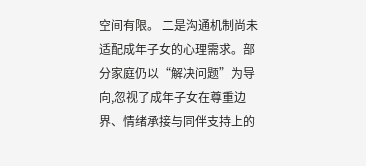空间有限。 二是沟通机制尚未适配成年子女的心理需求。部分家庭仍以“解决问题”为导向,忽视了成年子女在尊重边界、情绪承接与同伴支持上的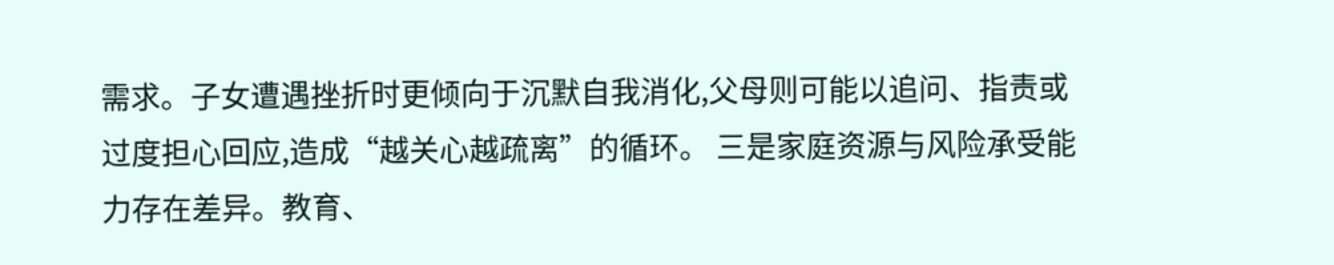需求。子女遭遇挫折时更倾向于沉默自我消化,父母则可能以追问、指责或过度担心回应,造成“越关心越疏离”的循环。 三是家庭资源与风险承受能力存在差异。教育、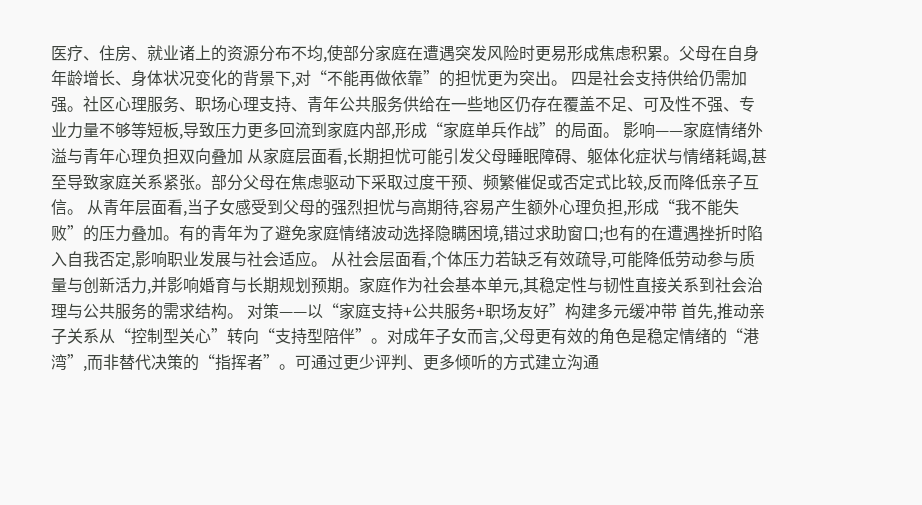医疗、住房、就业诸上的资源分布不均,使部分家庭在遭遇突发风险时更易形成焦虑积累。父母在自身年龄增长、身体状况变化的背景下,对“不能再做依靠”的担忧更为突出。 四是社会支持供给仍需加强。社区心理服务、职场心理支持、青年公共服务供给在一些地区仍存在覆盖不足、可及性不强、专业力量不够等短板,导致压力更多回流到家庭内部,形成“家庭单兵作战”的局面。 影响——家庭情绪外溢与青年心理负担双向叠加 从家庭层面看,长期担忧可能引发父母睡眠障碍、躯体化症状与情绪耗竭,甚至导致家庭关系紧张。部分父母在焦虑驱动下采取过度干预、频繁催促或否定式比较,反而降低亲子互信。 从青年层面看,当子女感受到父母的强烈担忧与高期待,容易产生额外心理负担,形成“我不能失败”的压力叠加。有的青年为了避免家庭情绪波动选择隐瞒困境,错过求助窗口;也有的在遭遇挫折时陷入自我否定,影响职业发展与社会适应。 从社会层面看,个体压力若缺乏有效疏导,可能降低劳动参与质量与创新活力,并影响婚育与长期规划预期。家庭作为社会基本单元,其稳定性与韧性直接关系到社会治理与公共服务的需求结构。 对策——以“家庭支持+公共服务+职场友好”构建多元缓冲带 首先,推动亲子关系从“控制型关心”转向“支持型陪伴”。对成年子女而言,父母更有效的角色是稳定情绪的“港湾”,而非替代决策的“指挥者”。可通过更少评判、更多倾听的方式建立沟通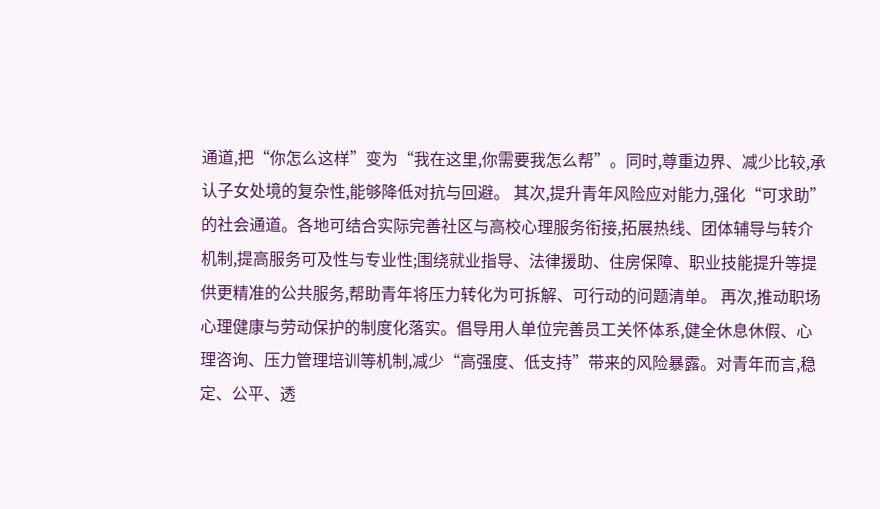通道,把“你怎么这样”变为“我在这里,你需要我怎么帮”。同时,尊重边界、减少比较,承认子女处境的复杂性,能够降低对抗与回避。 其次,提升青年风险应对能力,强化“可求助”的社会通道。各地可结合实际完善社区与高校心理服务衔接,拓展热线、团体辅导与转介机制,提高服务可及性与专业性;围绕就业指导、法律援助、住房保障、职业技能提升等提供更精准的公共服务,帮助青年将压力转化为可拆解、可行动的问题清单。 再次,推动职场心理健康与劳动保护的制度化落实。倡导用人单位完善员工关怀体系,健全休息休假、心理咨询、压力管理培训等机制,减少“高强度、低支持”带来的风险暴露。对青年而言,稳定、公平、透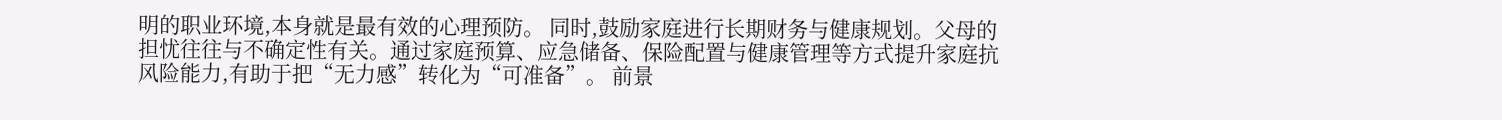明的职业环境,本身就是最有效的心理预防。 同时,鼓励家庭进行长期财务与健康规划。父母的担忧往往与不确定性有关。通过家庭预算、应急储备、保险配置与健康管理等方式提升家庭抗风险能力,有助于把“无力感”转化为“可准备”。 前景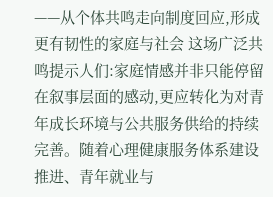——从个体共鸣走向制度回应,形成更有韧性的家庭与社会 这场广泛共鸣提示人们:家庭情感并非只能停留在叙事层面的感动,更应转化为对青年成长环境与公共服务供给的持续完善。随着心理健康服务体系建设推进、青年就业与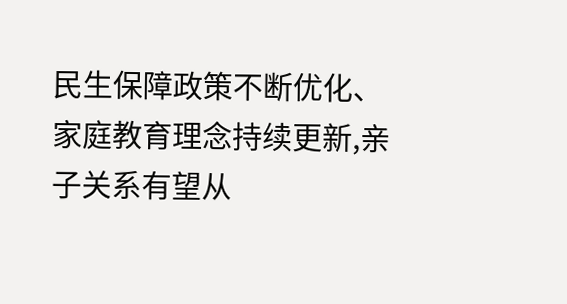民生保障政策不断优化、家庭教育理念持续更新,亲子关系有望从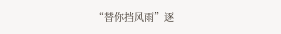“替你挡风雨”逐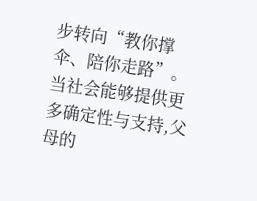步转向“教你撑伞、陪你走路”。当社会能够提供更多确定性与支持,父母的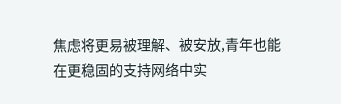焦虑将更易被理解、被安放,青年也能在更稳固的支持网络中实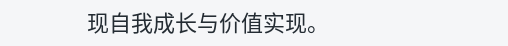现自我成长与价值实现。